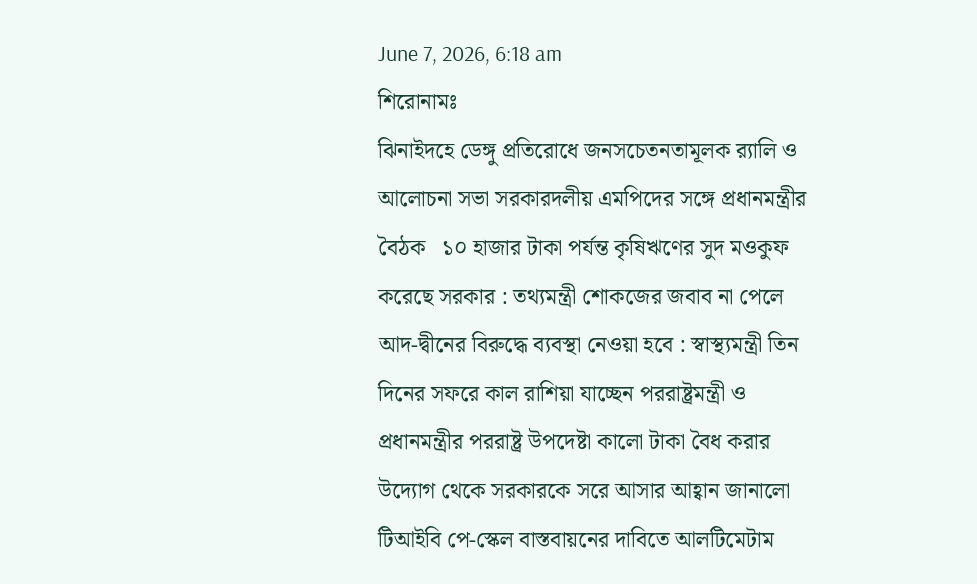June 7, 2026, 6:18 am
শিরোনামঃ
ঝিনাইদহে ডেঙ্গু প্রতিরোধে জনসচেতনতামূলক র‌্যালি ও আলোচনা সভা সরকারদলীয় এমপিদের সঙ্গে প্রধানমন্ত্রীর বৈঠক   ১০ হাজার টাকা পর্যন্ত কৃষিঋণের সুদ মওকুফ করেছে সরকার : তথ্যমন্ত্রী শোকজের জবাব না পেলে আদ-দ্বীনের বিরুদ্ধে ব্যবস্থা নেওয়া হবে : স্বাস্থ্যমন্ত্রী তিন দিনের সফরে কাল রাশিয়া যাচ্ছেন পররাষ্ট্রমন্ত্রী ও প্রধানমন্ত্রীর পররাষ্ট্র উপদেষ্টা কালো টাকা বৈধ করার উদ্যোগ থেকে সরকারকে সরে আসার আহ্বান জানালো টিআইবি পে-স্কেল বাস্তবায়নের দাবিতে আলটিমেটাম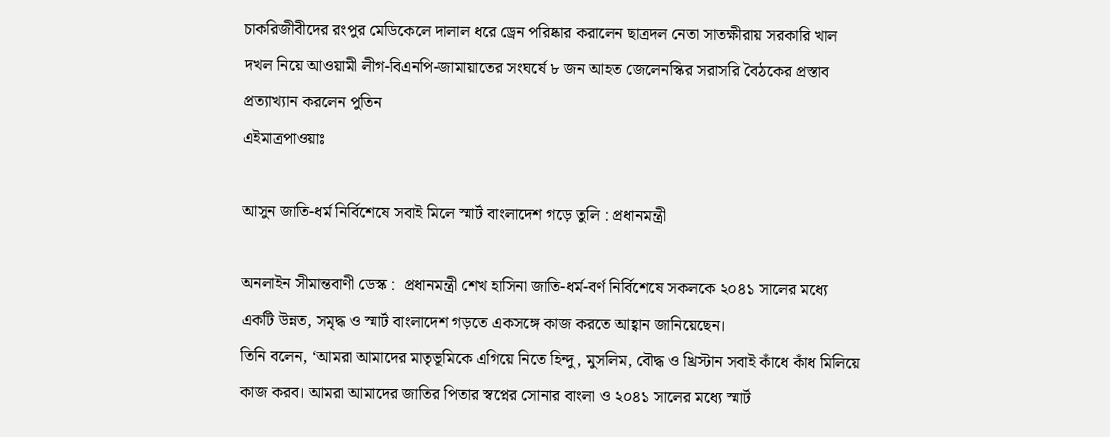চাকরিজীবীদের রংপুর মেডিকেলে দালাল ধরে ড্রেন পরিষ্কার করালেন ছাত্রদল নেতা সাতক্ষীরায় সরকারি খাল দখল নিয়ে আওয়ামী লীগ-বিএনপি-জামায়াতের সংঘর্ষে ৮ জন আহত জেলেনস্কির সরাসরি বৈঠকের প্রস্তাব প্রত্যাখ্যান করলেন পুতিন
এইমাত্রপাওয়াঃ

আসুন জাতি-ধর্ম নির্বিশেষে সবাই মিলে স্মার্ট বাংলাদেশ গড়ে তুলি : প্রধানমন্ত্রী

অনলাইন সীমান্তবাণী ডেস্ক :  প্রধানমন্ত্রী শেখ হাসিনা জাতি-ধর্ম-বর্ণ নির্বিশেষে সকলকে ২০৪১ সালের মধ্যে একটি উন্নত, সমৃদ্ধ ও স্মার্ট বাংলাদেশ গড়তে একসঙ্গে কাজ করতে আহ্বান জানিয়েছেন।
তিনি বলেন, ‘আমরা আমাদের মাতৃভূমিকে এগিয়ে নিতে হিন্দু, মুসলিম, বৌদ্ধ ও খ্রিস্টান সবাই কাঁধে কাঁধ মিলিয়ে কাজ করব। আমরা আমাদের জাতির পিতার স্বপ্নের সোনার বাংলা ও ২০৪১ সালের মধ্যে স্মার্ট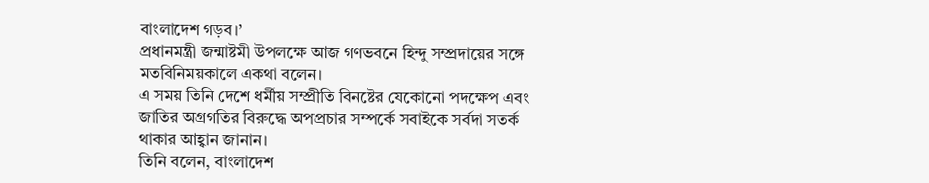বাংলাদেশ গড়ব।’
প্রধানমন্ত্রী জন্মাষ্টমী উপলক্ষে আজ গণভবনে হিন্দু সম্প্রদায়ের সঙ্গে মতবিনিময়কালে একথা বলেন।
এ সময় তিনি দেশে ধর্মীয় সম্প্রীতি বিনষ্টের যেকোনো পদক্ষেপ এবং জাতির অগ্রগতির বিরুদ্ধে অপপ্রচার সম্পর্কে সবাইকে সর্বদা সতর্ক থাকার আহ্বান জানান।
তিনি বলেন, বাংলাদেশ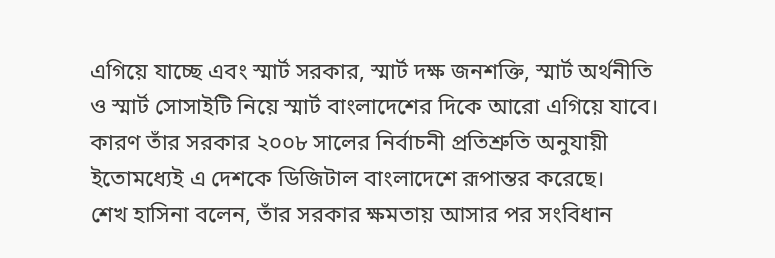এগিয়ে যাচ্ছে এবং স্মার্ট সরকার, স্মার্ট দক্ষ জনশক্তি, স্মার্ট অর্থনীতি ও স্মার্ট সোসাইটি নিয়ে স্মার্ট বাংলাদেশের দিকে আরো এগিয়ে যাবে। কারণ তাঁর সরকার ২০০৮ সালের নির্বাচনী প্রতিশ্রুতি অনুযায়ী ইতোমধ্যেই এ দেশকে ডিজিটাল বাংলাদেশে রূপান্তর করেছে।
শেখ হাসিনা বলেন, তাঁর সরকার ক্ষমতায় আসার পর সংবিধান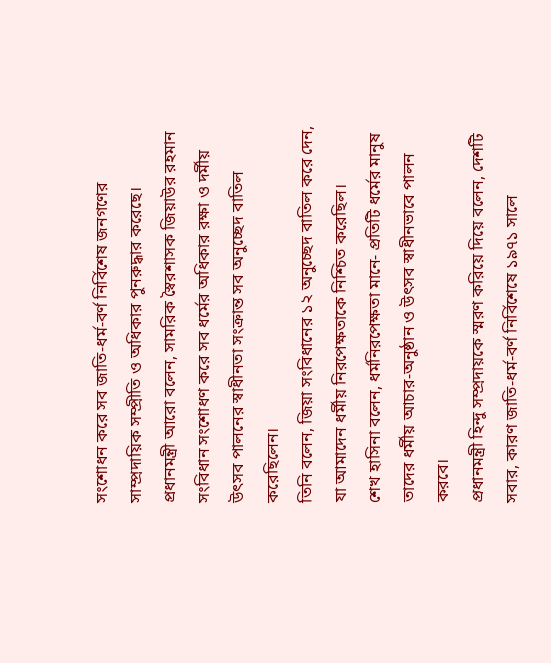সংশোধন করে সব জাতি-ধর্ম-বর্ণ নির্বিশেষ জনগণের সাম্প্রদায়িক সম্প্রীতি ও অধিকার পুনরুদ্ধার করেছে।
প্রধানমন্ত্রী আরো বলেন, সামরিক স্বৈরশাসক জিয়াউর রহমান সংবিধান সংশোধণ করে সব ধর্মের অধিকার রক্ষা ও দর্মীয় উৎসব পালনের স্বাধীনতা সংক্রান্ত সব অনুচ্ছেদ বাতিল করেছিলেন।
তিনি বলেন, জিয়া সংবিধানের ১২ অনুচ্ছেদ বাতিল করে দেন, যা আমাদেন ধর্মীয় নিরপেক্ষতাকে নিশ্চিত করেছিল।
শেখ হাসিনা বলেন, ধর্মনিরপেক্ষতা মানে- প্রতিটি ধর্মের মানুষ তাদের ধর্মীয় আচার-অনুষ্ঠান ও উৎসব স্বাধীনভাবে পালন করবে।
প্রধানমন্ত্রী হিন্দু সম্প্রদায়কে স্মরণ করিয়ে দিয়ে বলেন, দেশটি সবার, কারণ জাতি-ধর্ম-বর্ণ নির্বিশেষে ১৯৭১ সালে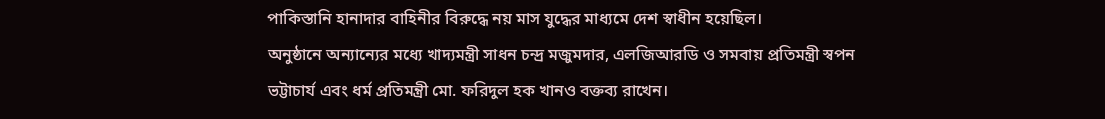পাকিস্তানি হানাদার বাহিনীর বিরুদ্ধে নয় মাস যুদ্ধের মাধ্যমে দেশ স্বাধীন হয়েছিল।
অনুষ্ঠানে অন্যান্যের মধ্যে খাদ্যমন্ত্রী সাধন চন্দ্র মজুমদার, এলজিআরডি ও সমবায় প্রতিমন্ত্রী স্বপন ভট্টাচার্য এবং ধর্ম প্রতিমন্ত্রী মো. ফরিদুল হক খানও বক্তব্য রাখেন।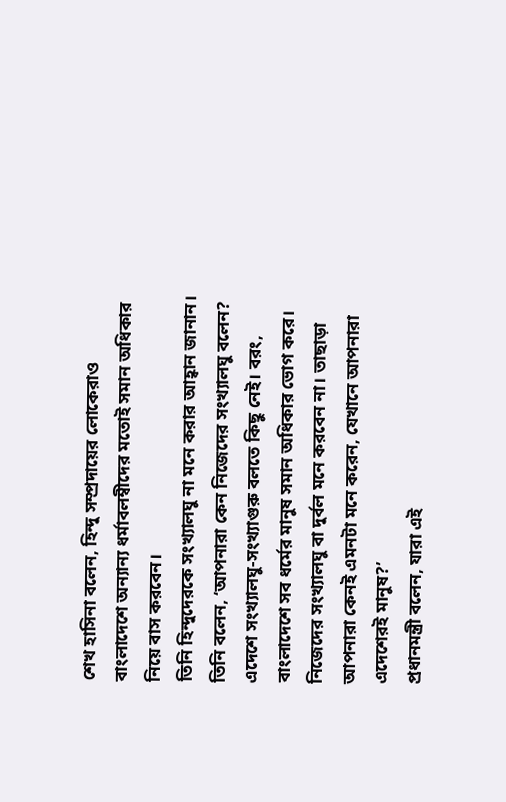শেখ হাসিনা বলেন, হিন্দু সম্প্রদায়ের লোকেরাও বাংলাদেশে অন্যান্য ধর্মাবলম্বীদের মতোই সমান অধিকার নিয়ে বাস করবেন।
তিনি হিন্দুদেরকে সংখ্যালঘু না মনে করার আহ্বান জানান।
তিনি বলেন, ‘আপনারা কেন নিজেদের সংখ্যালঘু বলেন? এদেশে সংখ্যালঘু-সংখ্যাগুরু বলতে কিছু নেই। বরং, বাংলাদেশে সব ধর্মের মানুষ সমান অধিকার ভোগ করে। নিজেদের সংখ্যালঘু বা দুর্বল মনে করবেন না। তাছাড়া আপনারা কেনই এমনটা মনে করেন, যেখানে আপনারা এদেশেরই মানুষ?’
প্রধানমন্ত্রী বলেন, যারা এই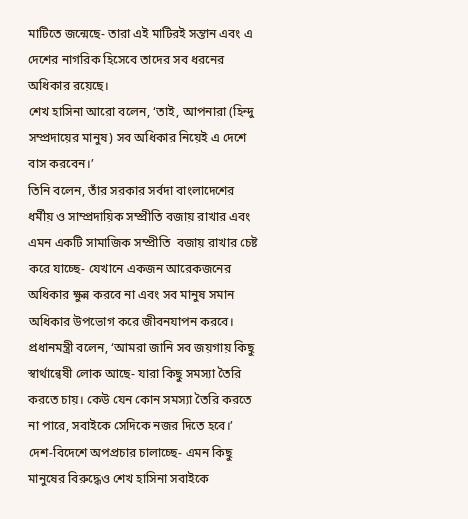মাটিতে জন্মেছে- তারা এই মাটিরই সন্তান এবং এ দেশের নাগরিক হিসেবে তাদের সব ধরনের অধিকার রয়েছে।
শেখ হাসিনা আরো বলেন, ‘তাই, আপনারা (হিন্দু সম্প্রদায়ের মানুষ) সব অধিকার নিয়েই এ দেশে বাস করবেন।’
তিনি বলেন, তাঁর সরকার সর্বদা বাংলাদেশের ধর্মীয় ও সাম্প্রদায়িক সম্প্রীতি বজায় রাখার এবং এমন একটি সামাজিক সম্প্রীতি  বজায় রাখার চেষ্ট করে যাচ্ছে- যেখানে একজন আরেকজনের অধিকার ক্ষুন্ন করবে না এবং সব মানুষ সমান অধিকার উপভোগ করে জীবনযাপন করবে।
প্রধানমন্ত্রী বলেন, ‘আমরা জানি সব জয়গায় কিছু স্বার্থান্বেষী লোক আছে- যারা কিছু সমস্যা তৈরি করতে চায়। কেউ যেন কোন সমস্যা তৈরি করতে না পারে, সবাইকে সেদিকে নজর দিতে হবে।’
দেশ-বিদেশে অপপ্রচার চালাচ্ছে- এমন কিছু মানুষের বিরুদ্ধেও শেখ হাসিনা সবাইকে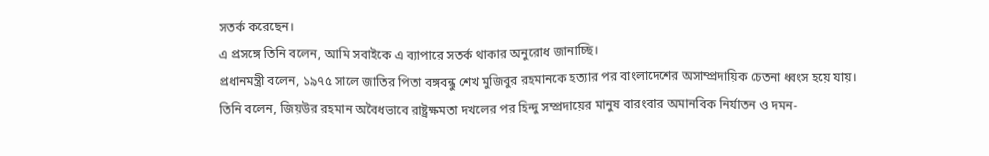সতর্ক করেছেন।
এ প্রসঙ্গে তিনি বলেন, আমি সবাইকে এ ব্যাপারে সতর্ক থাকার অনুরোধ জানাচ্ছি।
প্রধানমন্ত্রী বলেন, ১৯৭৫ সালে জাতির পিতা বঙ্গবন্ধু শেখ মুজিবুর রহমানকে হত্যার পর বাংলাদেশের অসাম্প্রদায়িক চেতনা ধ্বংস হয়ে যায়।
তিনি বলেন, জিয়উর রহমান অবৈধভাবে রাষ্ট্রক্ষমতা দখলের পর হিন্দু সম্প্রদায়ের মানুষ বারংবার অমানবিক নির্যাতন ও দমন-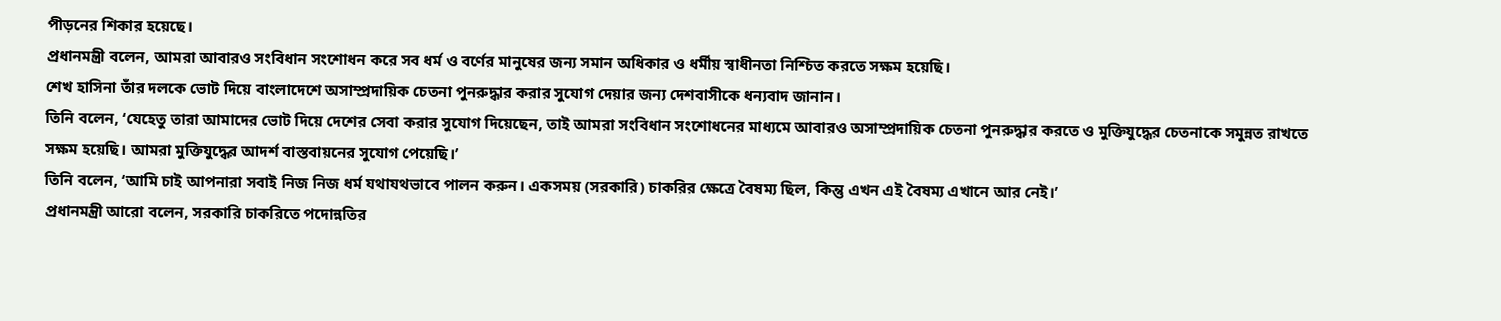পীড়নের শিকার হয়েছে।
প্রধানমন্ত্রী বলেন, আমরা আবারও সংবিধান সংশোধন করে সব ধর্ম ও বর্ণের মানুষের জন্য সমান অধিকার ও ধর্মীয় স্বাধীনতা নিশ্চিত করতে সক্ষম হয়েছি।
শেখ হাসিনা তাঁর দলকে ভোট দিয়ে বাংলাদেশে অসাম্প্রদায়িক চেতনা পুনরুদ্ধার করার সুযোগ দেয়ার জন্য দেশবাসীকে ধন্যবাদ জানান।
তিনি বলেন, ‘যেহেতু তারা আমাদের ভোট দিয়ে দেশের সেবা করার সুযোগ দিয়েছেন, তাই আমরা সংবিধান সংশোধনের মাধ্যমে আবারও অসাম্প্রদায়িক চেতনা পুনরুদ্ধার করতে ও মুক্তিযুদ্ধের চেতনাকে সমুন্নত রাখতে সক্ষম হয়েছি। আমরা মুক্তিযুদ্ধের আদর্শ বাস্তবায়নের সুযোগ পেয়েছি।’
তিনি বলেন, ‘আমি চাই আপনারা সবাই নিজ নিজ ধর্ম যথাযথভাবে পালন করুন। একসময় (সরকারি) চাকরির ক্ষেত্রে বৈষম্য ছিল, কিন্তু এখন এই বৈষম্য এখানে আর নেই।’
প্রধানমন্ত্রী আরো বলেন, সরকারি চাকরিতে পদোন্নতির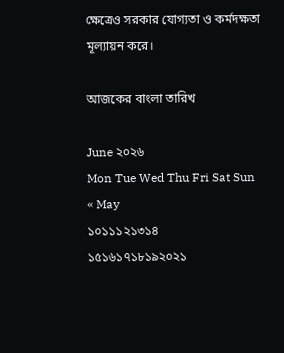ক্ষেত্রেও সরকার যোগ্যতা ও কর্মদক্ষতা মূল্যায়ন করে।

আজকের বাংলা তারিখ

June ২০২৬
Mon Tue Wed Thu Fri Sat Sun
« May
১০১১১২১৩১৪
১৫১৬১৭১৮১৯২০২১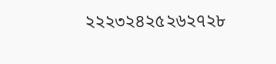২২২৩২৪২৫২৬২৭২৮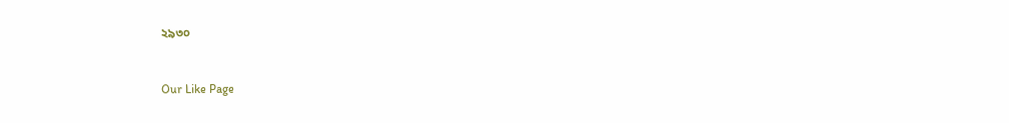২৯৩০


Our Like Page